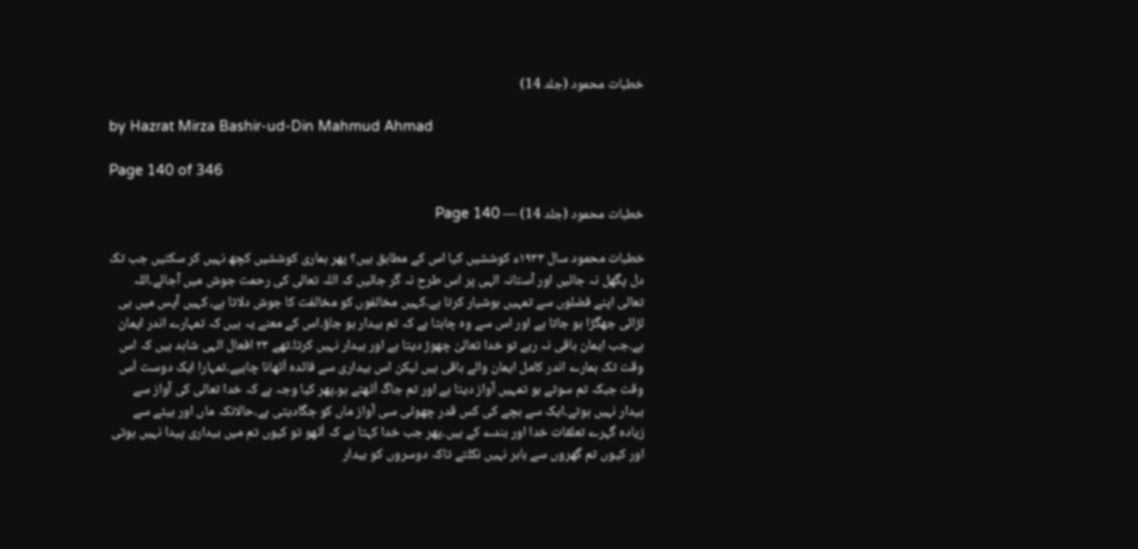خطبات محمود (جلد 14)

by Hazrat Mirza Bashir-ud-Din Mahmud Ahmad

Page 140 of 346

خطبات محمود (جلد 14) — Page 140

خطبات محمود سال ۱۹۳۳ء کوششیں کیا اس کے مطابق ہیں؟ پھر ہماری کوششیں کچھ نہیں کر سکتیں جب تک دل پگھل نہ جائیں اور آستانہ الہی پر اس طرح نہ گر جائیں کہ اللہ تعالی کی رحمت جوش میں آجائے۔اللہ تعالی اپنے فضلوں سے تمہیں ہوشیار کرتا ہے۔کہیں مخالفوں کو مخالفت کا جوش دلاتا ہے، کہیں آپس میں ہی لڑائی جھگڑا ہو جاتا ہے اور اس سے وہ چاہتا ہے کہ تم بیدار ہو جاؤ۔اس کے معنے یہ ہیں کہ تمہارے اندر ایمان ہے۔جب ایمان باقی نہ رہے تو خدا تعالیٰ چھوڑ دیتا ہے اور بیدار نہیں کرتا۔تھے ۲۳ افعال الہی شاہد ہیں کہ اس وقت تک ہمارے اندر کامل ایمان والے باقی ہیں لیکن اس بیداری سے فائدہ اُٹھانا چاہیے۔تمہارا ایک دوست اُس وقت جبکہ تم سوتے ہو تمہیں آواز دیتا ہے اور تم جاگ اُٹھتے ہو۔پھر کیا وجہ ہے کہ خدا تعالی کی آواز سے بیدار نہیں ہوتے۔ایک سے بچے کی کس قدر چھوٹی سی آواز ماں کو جگادیتی ہے۔حالانکہ ماں اور بیٹے سے زیادہ گہرے تعلقات خدا اور بندے کے ہیں۔پھر جب خدا کہتا ہے کہ اُٹھو تو کیوں تم میں بیداری پیدا نہیں ہوتی اور کیوں تم گھروں سے باہر نہیں نکلتے تاکہ دوسروں کو بیدار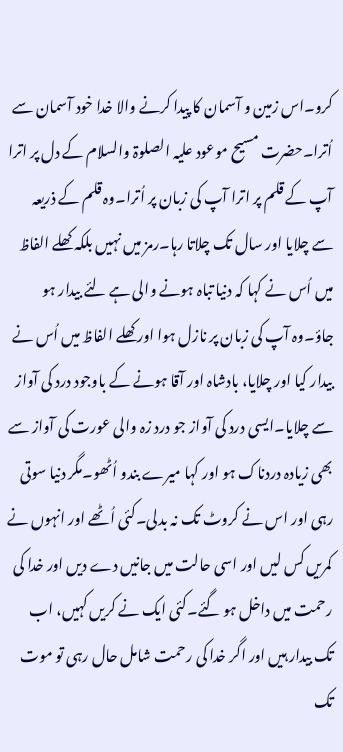کرو۔اس زمین و آسمان کا پیدا کرنے والا خدا خود آسمان سے اُترا۔حضرت مسیح موعود علیہ الصلوۃ والسلام کے دل پر اترا آپ کے قلم پر اترا آپ کی زبان پر اُترا۔وہ قلم کے ذریعہ سے چلایا اور سال تک چلاتا رہا۔رمز میں نہیں بلکہ کھلے الفاظ میں اُس نے کہا کہ دنیا تباہ ہونے والی ہے لئے بیدار ہو جاؤ۔وہ آپ کی زبان پر نازل ہوا اور کھلے الفاظ میں اُس نے بیدار کیا اور چلایا، بادشاہ اور آقا ہونے کے باوجود درد کی آواز سے چلایا۔ایسی درد کی آواز جو درد زہ والی عورت کی آواز سے بھی زیادہ دردناک ہو اور کہا میرے بندو اُٹھو۔مگر دنیا سوتی رہی اور اس نے کروٹ تک نہ بدلی۔کئی اُٹھے اور انہوں نے کمریں کس لیں اور اسی حالت میں جانیں دے دیں اور خدا کی رحمت میں داخل ہو گئے۔کئی ایک نے کریں کہیں، اب تک بیدار ہیں اور اگر خدا کی رحمت شامل حال رہی تو موت تک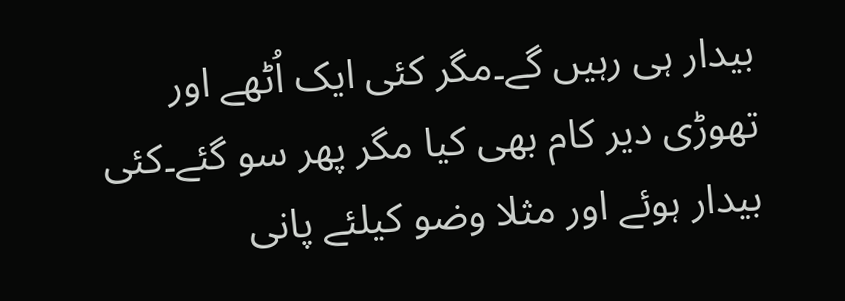بیدار ہی رہیں گے۔مگر کئی ایک اُٹھے اور تھوڑی دیر کام بھی کیا مگر پھر سو گئے۔کئی بیدار ہوئے اور مثلا وضو کیلئے پانی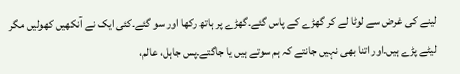لینے کی غرض سے لوٹا لے کر گھڑے کے پاس گئے۔گھڑے پر ہاتھ رکھا اور سو گئے۔کئی ایک نے آنکھیں کھولیں مگر لیٹے پڑے ہیں۔اور اتنا بھی نہیں جانتے کہ ہم سوتے ہیں یا جاگتے۔پس جاہل، عالم،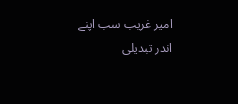امیر غریب سب اپنے اندر تبدیلی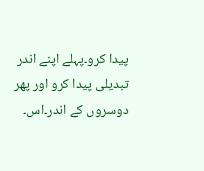پیدا کرو۔پہلے اپنے اندر تبدیلی پیدا کرو اور پھر دوسروں کے اندر۔اس۔